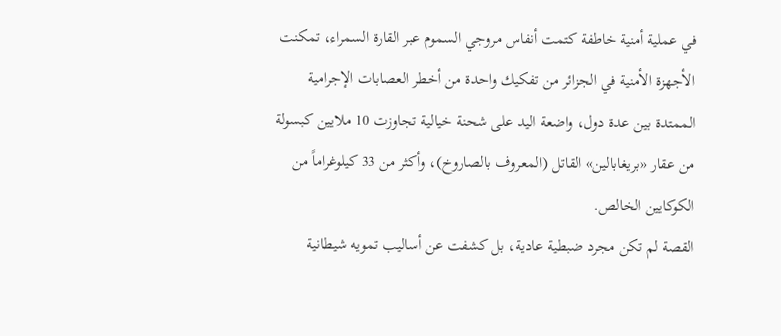في عملية أمنية خاطفة كتمت أنفاس مروجي السموم عبر القارة السمراء، تمكنت الأجهزة الأمنية في الجزائر من تفكيك واحدة من أخطر العصابات الإجرامية الممتدة بين عدة دول، واضعة اليد على شحنة خيالية تجاوزت 10 ملايين كبسولة من عقار «بريغابالين» القاتل (المعروف بالصاروخ)، وأكثر من 33 كيلوغراماً من الكوكايين الخالص.
القصة لم تكن مجرد ضبطية عادية، بل كشفت عن أساليب تمويه شيطانية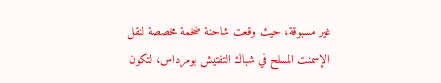غير مسبوقة، حيث وقعت شاحنة ضخمة مخصصة لنقل الإسمنت المسلح في شباك التفتيش بومرداس، لتكون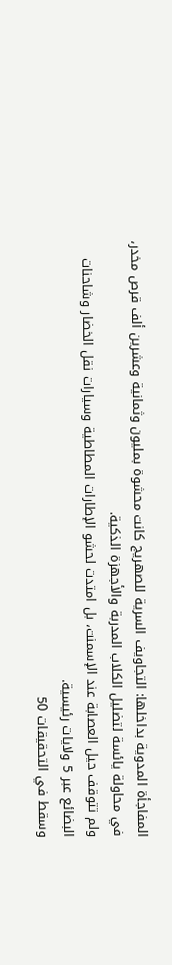المفاجأة المدوية بداخلها: التجاويف السرية للصهريج كانت محشوة بمليون وثمانية وعشرين ألف قرص مخدر، في محاولة يائسة لتضليل الكلاب المدربة والأجهزة الذكية.
ولم تتوقف حيل العصابة عند الإسمنت، بل امتدت لحشو الإطارات المطاطية وسيارات نقل الخضار وشاحنات البضائع عبر 5 ولايات رئيسية.
وسقط في التحقيقات 50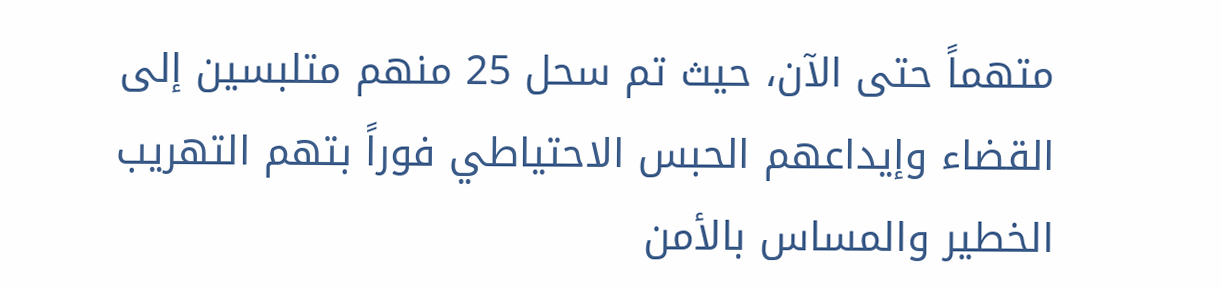متهماً حتى الآن، حيث تم سحل 25 منهم متلبسين إلى القضاء وإيداعهم الحبس الاحتياطي فوراً بتهم التهريب الخطير والمساس بالأمن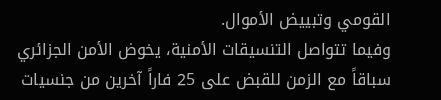القومي وتبييض الأموال.
وفيما تتواصل التنسيقات الأمنية، يخوض الأمن الجزائري سباقاً مع الزمن للقبض على 25 فاراً آخرين من جنسيات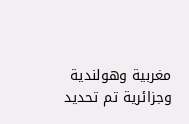مغربية وهولندية وجزائرية تم تحديد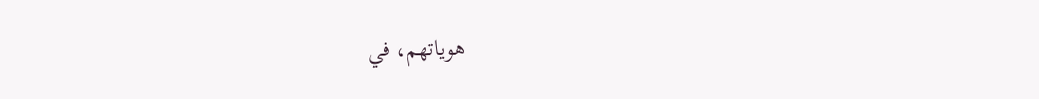هوياتهم، في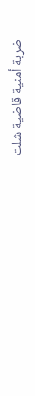ضربة أمنية قاضية شلت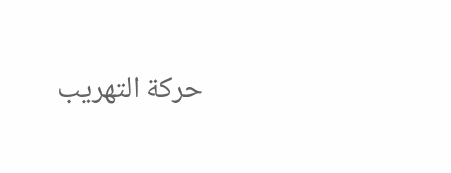حركة التهريب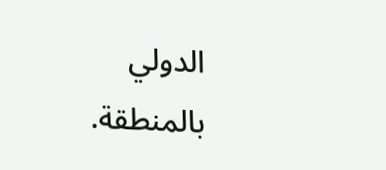الدولي بالمنطقة.